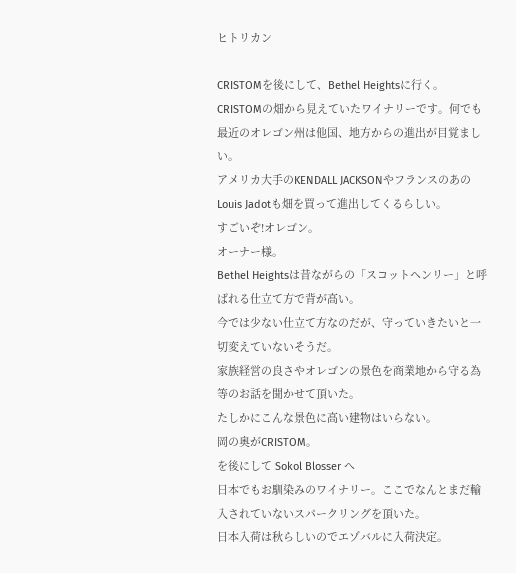ヒトリカン

CRISTOMを後にして、Bethel Heightsに行く。
CRISTOMの畑から見えていたワイナリーです。何でも最近のオレゴン州は他国、地方からの進出が目覚ましい。
アメリカ大手のKENDALL JACKSONやフランスのあの Louis Jadotも畑を買って進出してくるらしい。
すごいぞ!オレゴン。
オーナー様。
Bethel Heightsは昔ながらの「スコットヘンリー」と呼ばれる仕立て方で背が高い。
今では少ない仕立て方なのだが、守っていきたいと一切変えていないそうだ。
家族経営の良さやオレゴンの景色を商業地から守る為等のお話を聞かせて頂いた。
たしかにこんな景色に高い建物はいらない。
岡の奥がCRISTOM。
を後にして Sokol Blosser へ
日本でもお馴染みのワイナリー。ここでなんとまだ輸入されていないスパークリングを頂いた。
日本入荷は秋らしいのでエゾバルに入荷決定。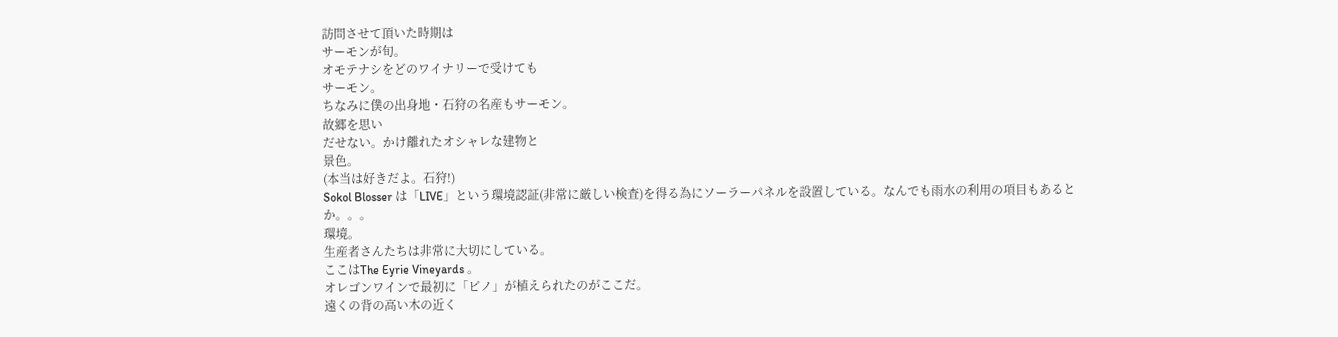訪問させて頂いた時期は
サーモンが旬。
オモテナシをどのワイナリーで受けても
サーモン。
ちなみに僕の出身地・石狩の名産もサーモン。
故郷を思い
だせない。かけ離れたオシャレな建物と
景色。
(本当は好きだよ。石狩!)
Sokol Blosser は「LIVE」という環境認証(非常に厳しい検査)を得る為にソーラーパネルを設置している。なんでも雨水の利用の項目もあるとか。。。
環境。
生産者さんたちは非常に大切にしている。
ここはThe Eyrie Vineyards 。
オレゴンワインで最初に「ピノ」が植えられたのがここだ。
遠くの背の高い木の近く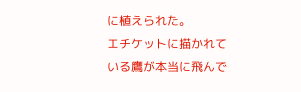に植えられた。
エチケットに描かれている鷹が本当に飛んで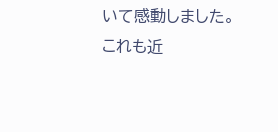いて感動しました。
これも近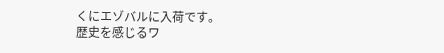くにエゾバルに入荷です。
歴史を感じるワ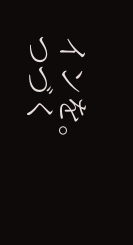インを。
つづく